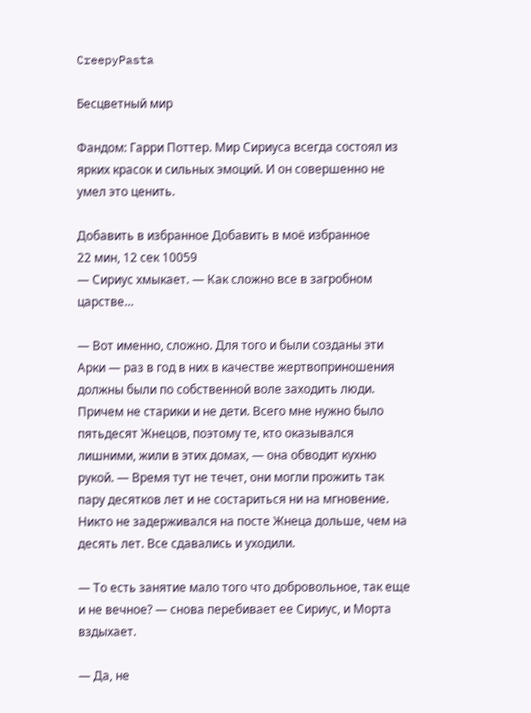CreepyPasta

Бесцветный мир

Фандом: Гарри Поттер. Мир Сириуса всегда состоял из ярких красок и сильных эмоций. И он совершенно не умел это ценить.

Добавить в избранное Добавить в моё избранное
22 мин, 12 сек 10059
— Сириус хмыкает. — Как сложно все в загробном царстве…

— Вот именно, сложно. Для того и были созданы эти Арки — раз в год в них в качестве жертвоприношения должны были по собственной воле заходить люди. Причем не старики и не дети. Всего мне нужно было пятьдесят Жнецов, поэтому те, кто оказывался лишними, жили в этих домах, — она обводит кухню рукой. — Время тут не течет, они могли прожить так пару десятков лет и не состариться ни на мгновение. Никто не задерживался на посте Жнеца дольше, чем на десять лет. Все сдавались и уходили.

— То есть занятие мало того что добровольное, так еще и не вечное? — снова перебивает ее Сириус, и Морта вздыхает.

— Да, не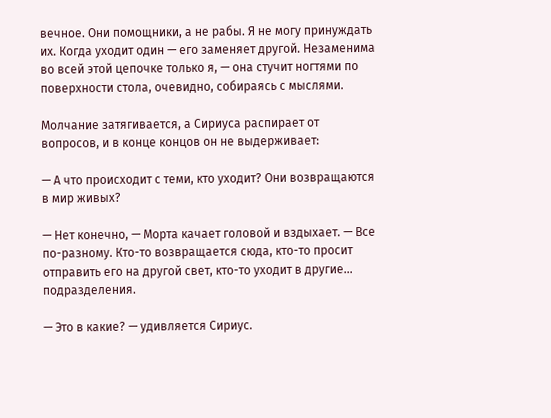вечное. Они помощники, а не рабы. Я не могу принуждать их. Когда уходит один — его заменяет другой. Незаменима во всей этой цепочке только я, — она стучит ногтями по поверхности стола, очевидно, собираясь с мыслями.

Молчание затягивается, а Сириуса распирает от вопросов, и в конце концов он не выдерживает:

— А что происходит с теми, кто уходит? Они возвращаются в мир живых?

— Нет конечно, — Морта качает головой и вздыхает. — Все по-разному. Кто-то возвращается сюда, кто-то просит отправить его на другой свет, кто-то уходит в другие… подразделения.

— Это в какие? — удивляется Сириус.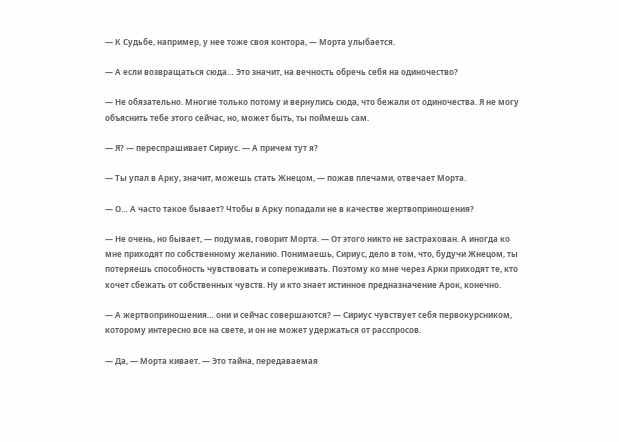— К Судьбе, например, у нее тоже своя контора, — Морта улыбается.

— А если возвращаться сюда… Это значит, на вечность обречь себя на одиночество?

— Не обязательно. Многие только потому и вернулись сюда, что бежали от одиночества. Я не могу объяснить тебе этого сейчас, но, может быть, ты поймешь сам.

— Я? — переспрашивает Сириус. — А причем тут я?

— Ты упал в Арку, значит, можешь стать Жнецом, — пожав плечами, отвечает Морта.

— О… А часто такое бывает? Чтобы в Арку попадали не в качестве жертвоприношения?

— Не очень, но бывает, — подумав, говорит Морта. — От этого никто не застрахован. А иногда ко мне приходят по собственному желанию. Понимаешь, Сириус, дело в том, что, будучи Жнецом, ты потеряешь способность чувствовать и сопереживать. Поэтому ко мне через Арки приходят те, кто хочет сбежать от собственных чувств. Ну и кто знает истинное предназначение Арок, конечно.

— А жертвоприношения… они и сейчас совершаются? — Сириус чувствует себя первокурсником, которому интересно все на свете, и он не может удержаться от расспросов.

— Да, — Морта кивает. — Это тайна, передаваемая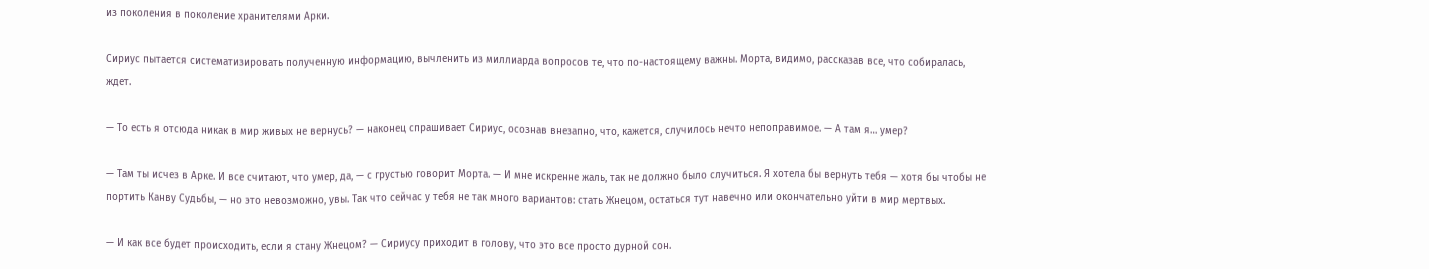из поколения в поколение хранителями Арки.

Сириус пытается систематизировать полученную информацию, вычленить из миллиарда вопросов те, что по-настоящему важны. Морта, видимо, рассказав все, что собиралась, ждет.

— То есть я отсюда никак в мир живых не вернусь? — наконец спрашивает Сириус, осознав внезапно, что, кажется, случилось нечто непоправимое. — А там я… умер?

— Там ты исчез в Арке. И все считают, что умер, да, — с грустью говорит Морта. — И мне искренне жаль, так не должно было случиться. Я хотела бы вернуть тебя — хотя бы чтобы не портить Канву Судьбы, — но это невозможно, увы. Так что сейчас у тебя не так много вариантов: стать Жнецом, остаться тут навечно или окончательно уйти в мир мертвых.

— И как все будет происходить, если я стану Жнецом? — Сириусу приходит в голову, что это все просто дурной сон.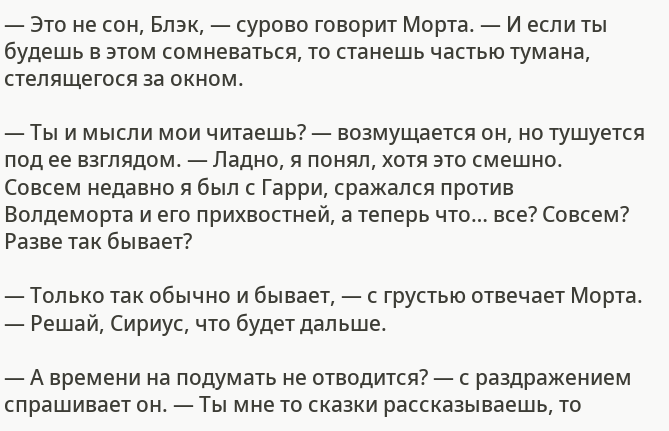— Это не сон, Блэк, — сурово говорит Морта. — И если ты будешь в этом сомневаться, то станешь частью тумана, стелящегося за окном.

— Ты и мысли мои читаешь? — возмущается он, но тушуется под ее взглядом. — Ладно, я понял, хотя это смешно. Совсем недавно я был с Гарри, сражался против Волдеморта и его прихвостней, а теперь что… все? Совсем? Разве так бывает?

— Только так обычно и бывает, — с грустью отвечает Морта. — Решай, Сириус, что будет дальше.

— А времени на подумать не отводится? — с раздражением спрашивает он. — Ты мне то сказки рассказываешь, то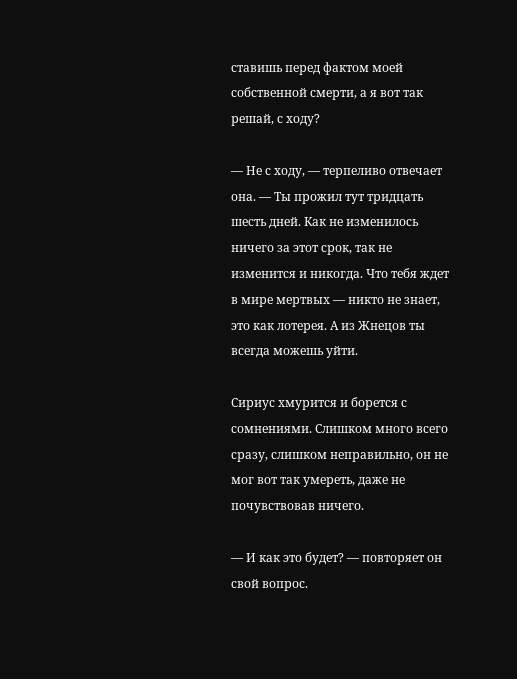ставишь перед фактом моей собственной смерти, а я вот так решай, с ходу?

— Не с ходу, — терпеливо отвечает она. — Ты прожил тут тридцать шесть дней. Как не изменилось ничего за этот срок, так не изменится и никогда. Что тебя ждет в мире мертвых — никто не знает, это как лотерея. А из Жнецов ты всегда можешь уйти.

Сириус хмурится и борется с сомнениями. Слишком много всего сразу, слишком неправильно, он не мог вот так умереть, даже не почувствовав ничего.

— И как это будет? — повторяет он свой вопрос.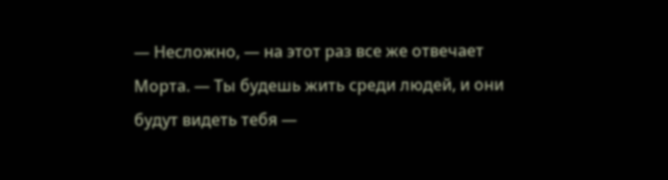— Несложно, — на этот раз все же отвечает Морта. — Ты будешь жить среди людей, и они будут видеть тебя —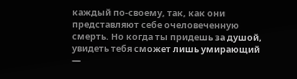каждый по-своему, так, как они представляют себе очеловеченную смерть. Но когда ты придешь за душой, увидеть тебя сможет лишь умирающий —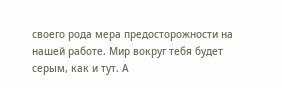своего рода мера предосторожности на нашей работе. Мир вокруг тебя будет серым, как и тут. А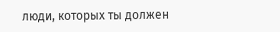люди, которых ты должен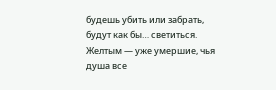будешь убить или забрать, будут как бы… светиться. Желтым — уже умершие, чья душа все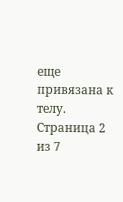еще привязана к телу.
Страница 2 из 7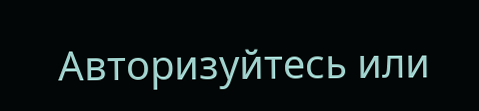Авторизуйтесь или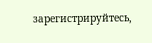зарегистрируйтесь,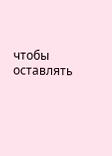чтобы оставлять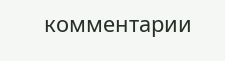комментарии